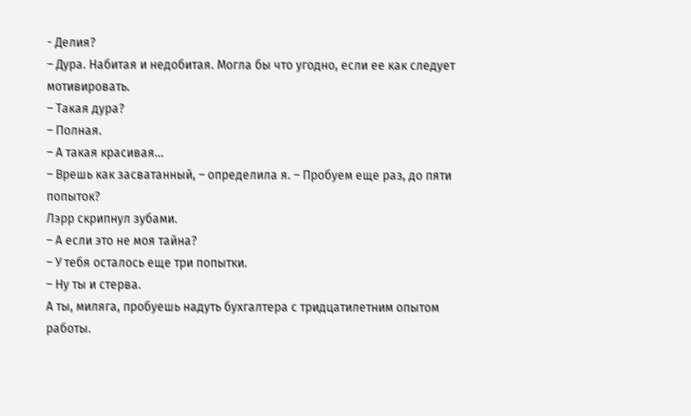- Делия?
– Дура. Набитая и недобитая. Могла бы что угодно, если ее как следует мотивировать.
– Такая дура?
– Полная.
– А такая красивая…
– Врешь как засватанный, – определила я. – Пробуем еще раз, до пяти попыток?
Лэрр скрипнул зубами.
– А если это не моя тайна?
– У тебя осталось еще три попытки.
– Ну ты и стерва.
А ты, миляга, пробуешь надуть бухгалтера с тридцатилетним опытом работы.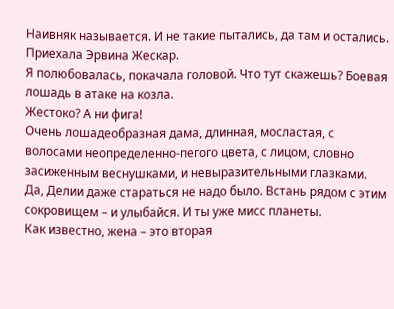Наивняк называется. И не такие пытались, да там и остались.
Приехала Эрвина Жескар.
Я полюбовалась, покачала головой. Что тут скажешь? Боевая лошадь в атаке на козла.
Жестоко? А ни фига!
Очень лошадеобразная дама, длинная, мосластая, с волосами неопределенно-пегого цвета, с лицом, словно засиженным веснушками, и невыразительными глазками. Да, Делии даже стараться не надо было. Встань рядом с этим сокровищем – и улыбайся. И ты уже мисс планеты.
Как известно, жена – это вторая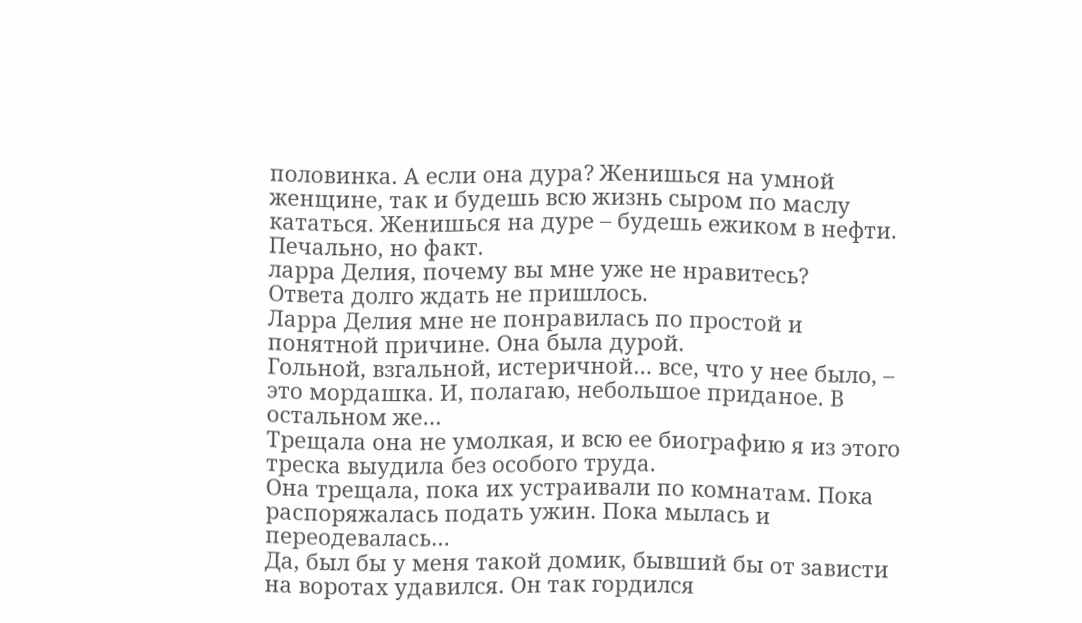половинка. А если она дура? Женишься на умной женщине, так и будешь всю жизнь сыром по маслу кататься. Женишься на дуре – будешь ежиком в нефти. Печально, но факт.
ларра Делия, почему вы мне уже не нравитесь?
Ответа долго ждать не пришлось.
Ларра Делия мне не понравилась по простой и понятной причине. Она была дурой.
Гольной, взгальной, истеричной… все, что у нее было, – это мордашка. И, полагаю, небольшое приданое. В остальном же…
Трещала она не умолкая, и всю ее биографию я из этого треска выудила без особого труда.
Она трещала, пока их устраивали по комнатам. Пока распоряжалась подать ужин. Пока мылась и переодевалась…
Да, был бы у меня такой домик, бывший бы от зависти на воротах удавился. Он так гордился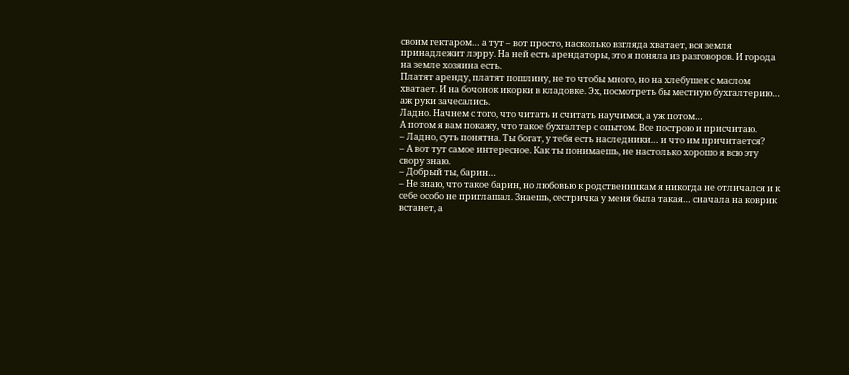своим гектаром… а тут – вот просто, насколько взгляда хватает, вся земля принадлежит лэрру. На ней есть арендаторы, это я поняла из разговоров. И города на земле хозяина есть.
Платят аренду, платят пошлину, не то чтобы много, но на хлебушек с маслом хватает. И на бочонок икорки в кладовке. Эх, посмотреть бы местную бухгалтерию… аж руки зачесались.
Ладно. Начнем с того, что читать и считать научимся, а уж потом…
А потом я вам покажу, что такое бухгалтер с опытом. Все построю и присчитаю.
– Ладно, суть понятна. Ты богат, у тебя есть наследники… и что им причитается?
– А вот тут самое интересное. Как ты понимаешь, не настолько хорошо я всю эту свору знаю.
– Добрый ты, барин…
– Не знаю, что такое барин, но любовью к родственникам я никогда не отличался и к себе особо не приглашал. Знаешь, сестричка у меня была такая… сначала на коврик встанет, а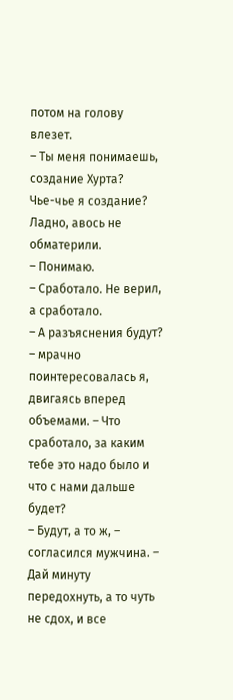потом на голову влезет.
– Ты меня понимаешь, создание Хурта?
Чье-чье я создание? Ладно, авось не обматерили.
– Понимаю.
– Сработало. Не верил, а сработало.
– А разъяснения будут? – мрачно поинтересовалась я, двигаясь вперед объемами. – Что сработало, за каким тебе это надо было и что с нами дальше будет?
– Будут, а то ж, – согласился мужчина. – Дай минуту передохнуть, а то чуть не сдох, и все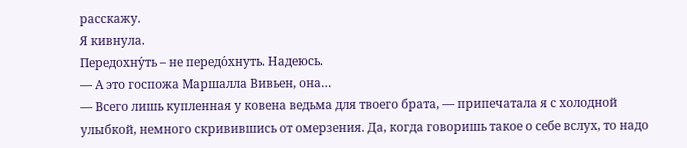расскажу.
Я кивнула.
Передохну́ть – не передо́хнуть. Надеюсь.
— А это госпожа Маршалла Вивьен, она…
— Всего лишь купленная у ковена ведьма для твоего брата, — припечатала я с холодной улыбкой, немного скривившись от омерзения. Да, когда говоришь такое о себе вслух, то надо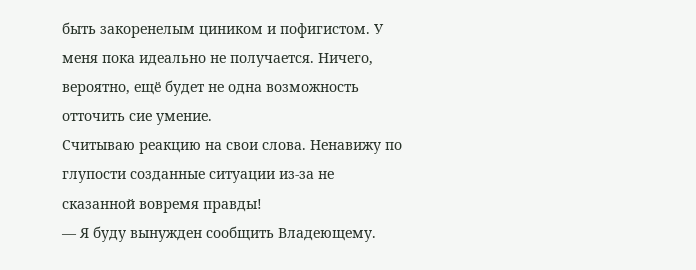быть закоренелым циником и пофигистом. У меня пока идеально не получается. Ничего, вероятно, ещё будет не одна возможность отточить сие умение.
Считываю реакцию на свои слова. Ненавижу по глупости созданные ситуации из-за не сказанной вовремя правды!
— Я буду вынужден сообщить Владеющему.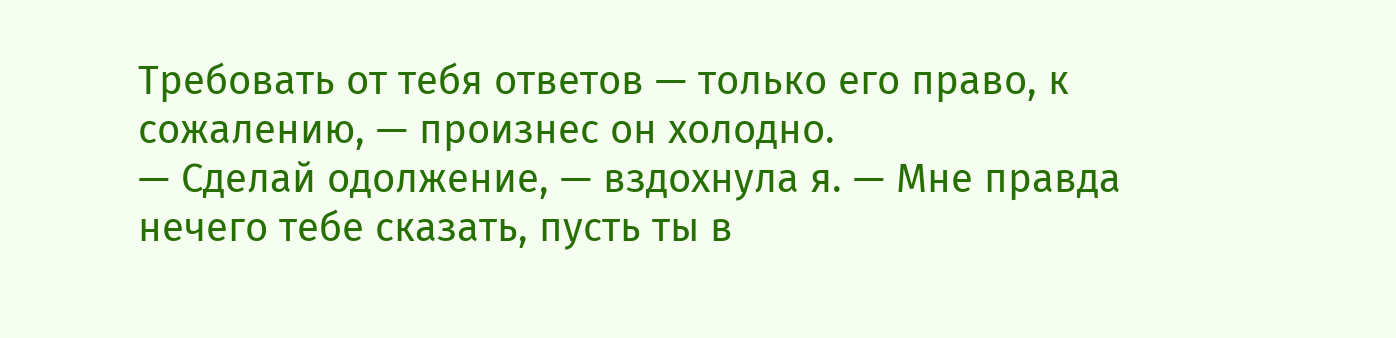Требовать от тебя ответов — только его право, к сожалению, — произнес он холодно.
— Сделай одолжение, — вздохнула я. — Мне правда нечего тебе сказать, пусть ты в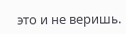это и не веришь.